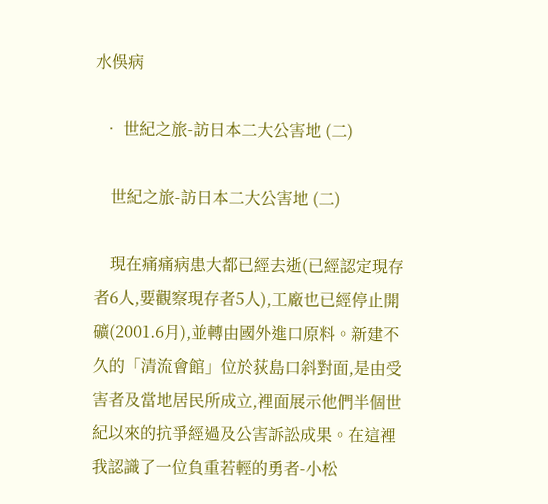水俁病

  • 世紀之旅-訪日本二大公害地 (二)

    世紀之旅-訪日本二大公害地 (二)

    現在痛痛病患大都已經去逝(已經認定現存者6人,要觀察現存者5人),工廠也已經停止開礦(2001.6月),並轉由國外進口原料。新建不久的「清流會館」位於荻島口斜對面,是由受害者及當地居民所成立,裡面展示他們半個世紀以來的抗爭經過及公害訴訟成果。在這裡我認識了一位負重若輕的勇者-小松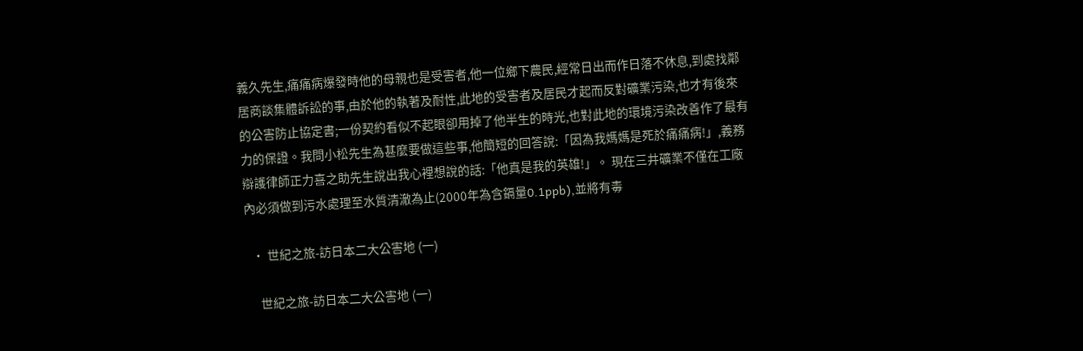義久先生,痛痛病爆發時他的母親也是受害者,他一位鄉下農民,經常日出而作日落不休息,到處找鄰居商談集體訴訟的事,由於他的執著及耐性,此地的受害者及居民才起而反對礦業污染,也才有後來的公害防止協定書;一份契約看似不起眼卻用掉了他半生的時光,也對此地的環境污染改善作了最有力的保證。我問小松先生為甚麼要做這些事,他簡短的回答說:「因為我媽媽是死於痛痛病!」,義務辯護律師正力喜之助先生說出我心裡想說的話:「他真是我的英雄!」。 現在三井礦業不僅在工廠內必須做到污水處理至水質清澈為止(2000年為含鎘量0.1ppb),並將有毒

  • 世紀之旅-訪日本二大公害地 (一)

    世紀之旅-訪日本二大公害地 (一)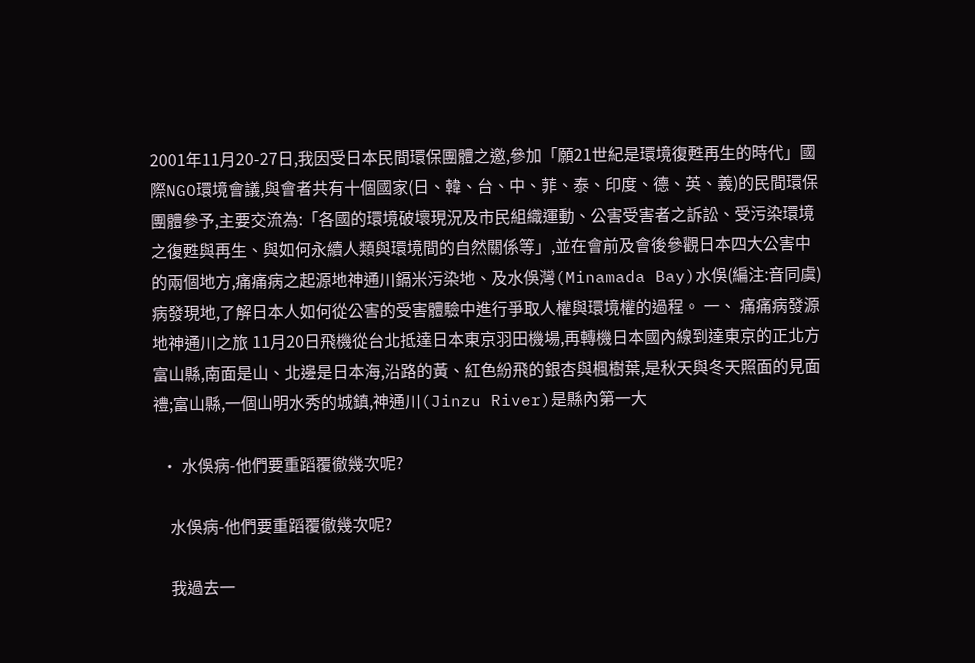2001年11月20-27日,我因受日本民間環保團體之邀,參加「願21世紀是環境復甦再生的時代」國際NGO環境會議,與會者共有十個國家(日、韓、台、中、菲、泰、印度、德、英、義)的民間環保團體參予,主要交流為:「各國的環境破壞現況及市民組織運動、公害受害者之訴訟、受污染環境之復甦與再生、與如何永續人類與環境間的自然關係等」,並在會前及會後參觀日本四大公害中的兩個地方,痛痛病之起源地神通川鎘米污染地、及水俁灣(Minamada Bay)水俁(編注:音同虞)病發現地,了解日本人如何從公害的受害體驗中進行爭取人權與環境權的過程。 一、 痛痛病發源地神通川之旅 11月20日飛機從台北抵達日本東京羽田機場,再轉機日本國內線到達東京的正北方富山縣,南面是山、北邊是日本海,沿路的黃、紅色紛飛的銀杏與楓樹葉,是秋天與冬天照面的見面禮;富山縣,一個山明水秀的城鎮,神通川(Jinzu River)是縣內第一大

  • 水俁病-他們要重蹈覆徹幾次呢?

    水俁病-他們要重蹈覆徹幾次呢?

    我過去一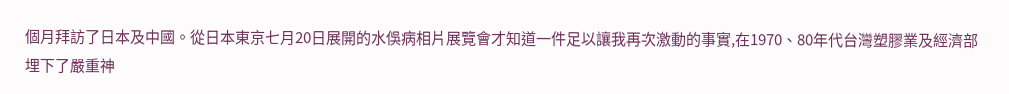個月拜訪了日本及中國。從日本東京七月20日展開的水俁病相片展覽會才知道一件足以讓我再次激動的事實,在1970、80年代台灣塑膠業及經濟部埋下了嚴重神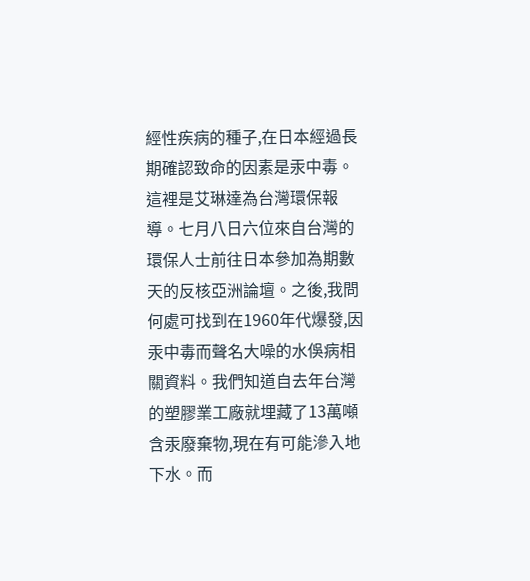經性疾病的種子,在日本經過長期確認致命的因素是汞中毒。這裡是艾琳達為台灣環保報導。七月八日六位來自台灣的環保人士前往日本參加為期數天的反核亞洲論壇。之後,我問何處可找到在1960年代爆發,因汞中毒而聲名大噪的水俁病相關資料。我們知道自去年台灣的塑膠業工廠就埋藏了13萬噸含汞廢棄物,現在有可能滲入地下水。而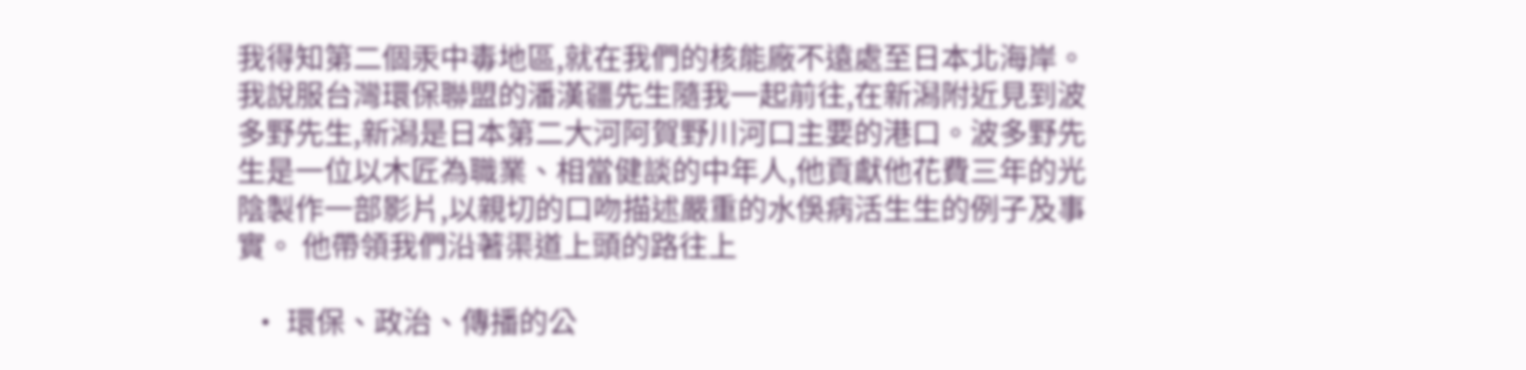我得知第二個汞中毒地區,就在我們的核能廠不遠處至日本北海岸。我說服台灣環保聯盟的潘漢疆先生隨我一起前往,在新潟附近見到波多野先生,新潟是日本第二大河阿賀野川河口主要的港口。波多野先生是一位以木匠為職業、相當健談的中年人,他貢獻他花費三年的光陰製作一部影片,以親切的口吻描述嚴重的水俁病活生生的例子及事實。 他帶領我們沿著渠道上頭的路往上

  • 環保、政治、傳播的公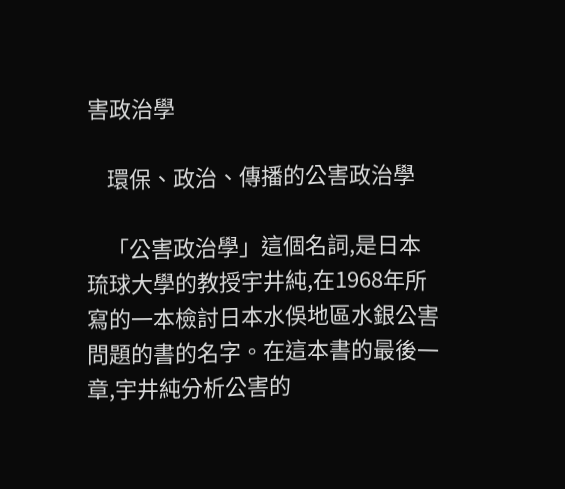害政治學

    環保、政治、傳播的公害政治學

    「公害政治學」這個名詞,是日本琉球大學的教授宇井純,在1968年所寫的一本檢討日本水俁地區水銀公害問題的書的名字。在這本書的最後一章,宇井純分析公害的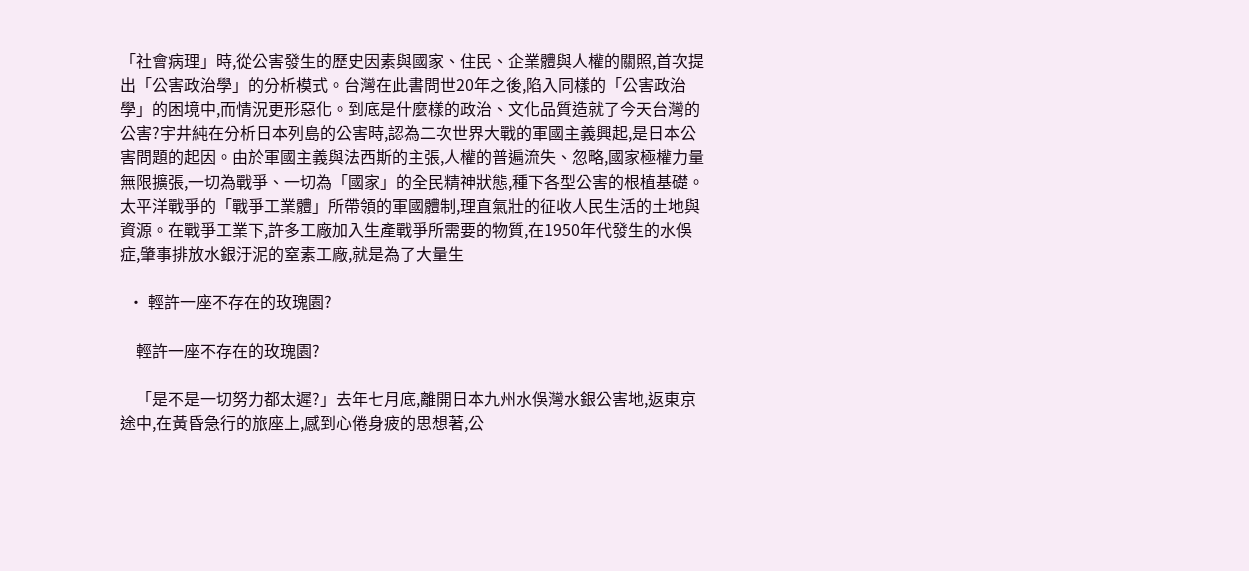「社會病理」時,從公害發生的歷史因素與國家、住民、企業體與人權的關照,首次提出「公害政治學」的分析模式。台灣在此書問世20年之後,陷入同樣的「公害政治學」的困境中,而情況更形惡化。到底是什麼樣的政治、文化品質造就了今天台灣的公害?宇井純在分析日本列島的公害時,認為二次世界大戰的軍國主義興起,是日本公害問題的起因。由於軍國主義與法西斯的主張,人權的普遍流失、忽略,國家極權力量無限擴張,一切為戰爭、一切為「國家」的全民精神狀態,種下各型公害的根植基礎。太平洋戰爭的「戰爭工業體」所帶領的軍國體制,理直氣壯的征收人民生活的土地與資源。在戰爭工業下,許多工廠加入生產戰爭所需要的物質,在1950年代發生的水俁症,肇事排放水銀汙泥的窒素工廠,就是為了大量生

  • 輕許一座不存在的玫瑰園?

    輕許一座不存在的玫瑰園?

    「是不是一切努力都太遲?」去年七月底,離開日本九州水俁灣水銀公害地,返東京途中,在黃昏急行的旅座上,感到心倦身疲的思想著,公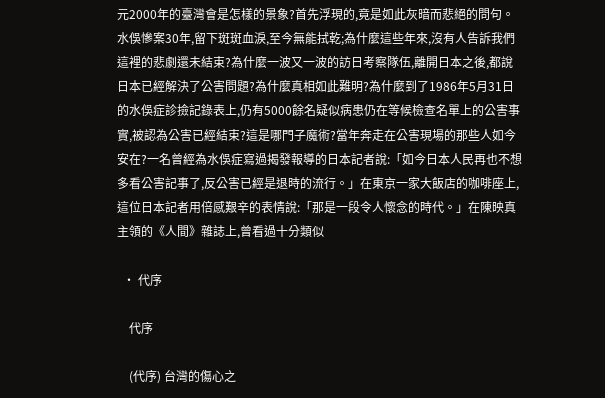元2000年的臺灣會是怎樣的景象?首先浮現的,竟是如此灰暗而悲絕的問句。水俁慘案30年,留下斑斑血淚,至今無能拭乾;為什麼這些年來,沒有人告訴我們這裡的悲劇還未結束?為什麼一波又一波的訪日考察隊伍,離開日本之後,都說日本已經解決了公害問題?為什麼真相如此難明?為什麼到了1986年5月31日的水俁症診撿記錄表上,仍有5000餘名疑似病患仍在等候檢查名單上的公害事實,被認為公害已經結束?這是哪門子魔術?當年奔走在公害現場的那些人如今安在?一名曾經為水俁症寫過揭發報導的日本記者說:「如今日本人民再也不想多看公害記事了,反公害已經是退時的流行。」在東京一家大飯店的咖啡座上,這位日本記者用倍感艱辛的表情說:「那是一段令人懷念的時代。」在陳映真主領的《人間》雜誌上,曾看過十分類似

  • 代序

    代序

    (代序) 台灣的傷心之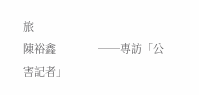旅                                                         陳裕鑫              ──專訪「公害記者」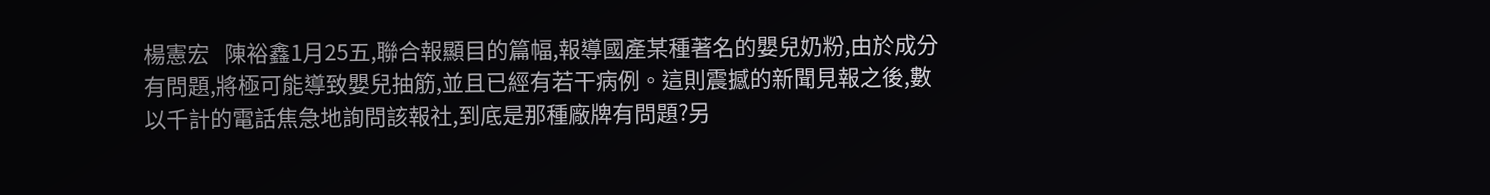楊憲宏   陳裕鑫1月25五,聯合報顯目的篇幅,報導國產某種著名的嬰兒奶粉,由於成分有問題,將極可能導致嬰兒抽筋,並且已經有若干病例。這則震撼的新聞見報之後,數以千計的電話焦急地詢問該報社,到底是那種廠牌有問題?另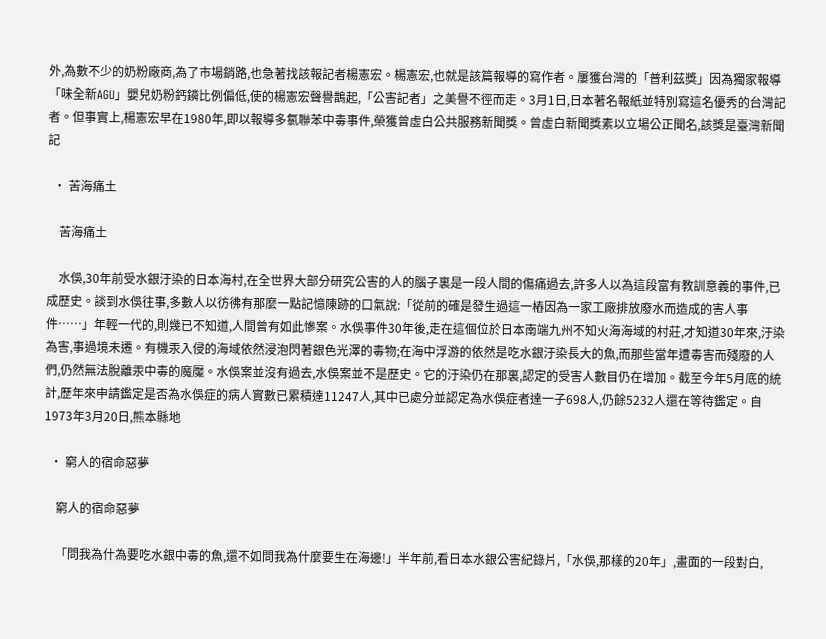外,為數不少的奶粉廠商,為了市場銷路,也急著找該報記者楊憲宏。楊憲宏,也就是該篇報導的寫作者。屢獲台灣的「普利茲獎」因為獨家報導「味全新AGU」嬰兒奶粉鈣鏻比例偏低,使的楊憲宏聲譽鵲起,「公害記者」之美譽不徑而走。3月1日,日本著名報紙並特別寫這名優秀的台灣記者。但事實上,楊憲宏早在1980年,即以報導多氯聯苯中毒事件,榮獲曾虛白公共服務新聞獎。曾虛白新聞獎素以立場公正聞名,該獎是臺灣新聞記

  • 苦海痛土

    苦海痛土

    水俁,30年前受水銀汙染的日本海村,在全世界大部分研究公害的人的腦子裏是一段人間的傷痛過去,許多人以為這段富有教訓意義的事件,已成歷史。談到水俁往事,多數人以彷彿有那麼一點記憶陳跡的口氣說:「從前的確是發生過這一樁因為一家工廠排放廢水而造成的害人事件……」年輕一代的,則幾已不知道,人間曾有如此慘案。水俁事件30年後,走在這個位於日本南端九州不知火海海域的村莊,才知道30年來,汙染為害,事過境未遷。有機汞入侵的海域依然浸泡閃著銀色光澤的毒物;在海中浮游的依然是吃水銀汙染長大的魚,而那些當年遭毒害而殘廢的人們,仍然無法脫離汞中毒的魔魘。水俁案並沒有過去,水俁案並不是歷史。它的汙染仍在那裏,認定的受害人數目仍在增加。截至今年5月底的統計,歷年來申請鑑定是否為水俁症的病人實數已累積達11247人,其中已處分並認定為水俁症者達一子698人,仍餘5232人還在等待鑑定。自1973年3月20日,熊本縣地

  • 窮人的宿命惡夢

    窮人的宿命惡夢

    「問我為什為要吃水銀中毒的魚,還不如問我為什麼要生在海邊!」半年前,看日本水銀公害紀錄片,「水俁,那樣的20年」,畫面的一段對白,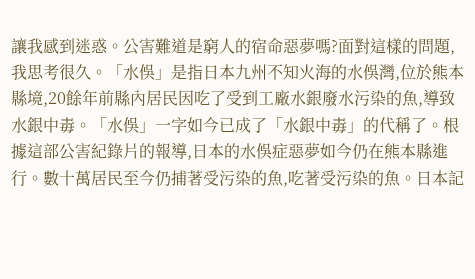讓我感到迷惑。公害難道是窮人的宿命惡夢嗎?面對這樣的問題,我思考很久。「水俁」是指日本九州不知火海的水俁灣,位於熊本縣境,20餘年前縣內居民因吃了受到工廠水銀廢水污染的魚,導致水銀中毒。「水俁」一字如今已成了「水銀中毒」的代稱了。根據這部公害紀錄片的報導,日本的水俁症惡夢如今仍在熊本縣進行。數十萬居民至今仍捕著受污染的魚,吃著受污染的魚。日本記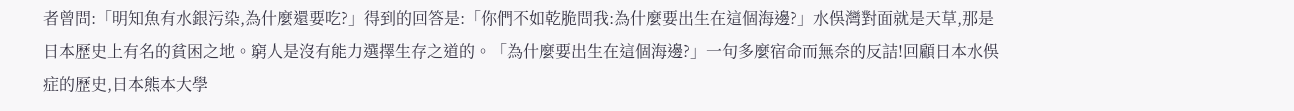者曾問:「明知魚有水銀污染,為什麼還要吃?」得到的回答是:「你們不如乾脆問我:為什麼要出生在這個海邊?」水俁灣對面就是天草,那是日本歷史上有名的貧困之地。窮人是沒有能力選擇生存之道的。「為什麼要出生在這個海邊?」一句多麼宿命而無奈的反詰!回顧日本水俁症的歷史,日本熊本大學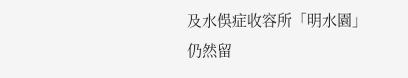及水俁症收容所「明水園」仍然留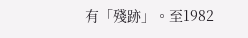有「殘跡」。至1982